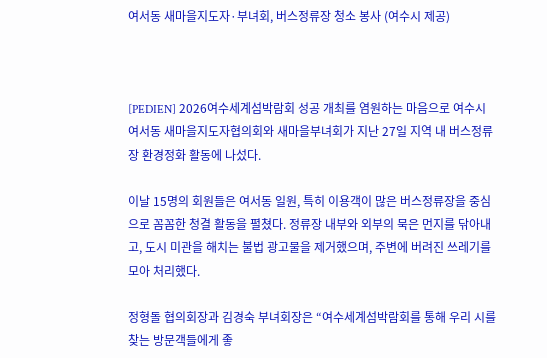여서동 새마을지도자·부녀회, 버스정류장 청소 봉사 (여수시 제공)



[PEDIEN] 2026여수세계섬박람회 성공 개최를 염원하는 마음으로 여수시 여서동 새마을지도자협의회와 새마을부녀회가 지난 27일 지역 내 버스정류장 환경정화 활동에 나섰다.

이날 15명의 회원들은 여서동 일원, 특히 이용객이 많은 버스정류장을 중심으로 꼼꼼한 청결 활동을 펼쳤다. 정류장 내부와 외부의 묵은 먼지를 닦아내고, 도시 미관을 해치는 불법 광고물을 제거했으며, 주변에 버려진 쓰레기를 모아 처리했다.

정형돌 협의회장과 김경숙 부녀회장은 “여수세계섬박람회를 통해 우리 시를 찾는 방문객들에게 좋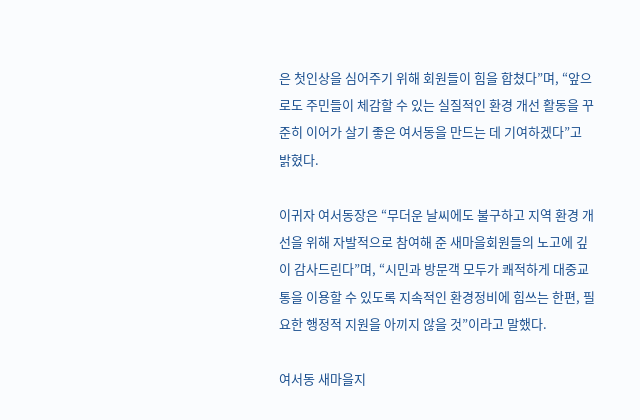은 첫인상을 심어주기 위해 회원들이 힘을 합쳤다”며, “앞으로도 주민들이 체감할 수 있는 실질적인 환경 개선 활동을 꾸준히 이어가 살기 좋은 여서동을 만드는 데 기여하겠다”고 밝혔다.

이귀자 여서동장은 “무더운 날씨에도 불구하고 지역 환경 개선을 위해 자발적으로 참여해 준 새마을회원들의 노고에 깊이 감사드린다”며, “시민과 방문객 모두가 쾌적하게 대중교통을 이용할 수 있도록 지속적인 환경정비에 힘쓰는 한편, 필요한 행정적 지원을 아끼지 않을 것”이라고 말했다.

여서동 새마을지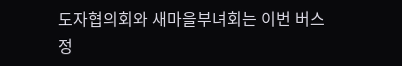도자협의회와 새마을부녀회는 이번 버스정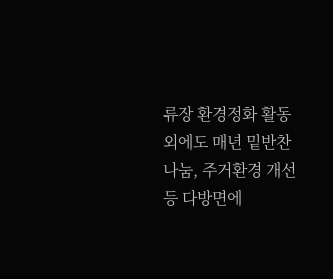류장 환경정화 활동 외에도 매년 밑반찬 나눔, 주거환경 개선 등 다방면에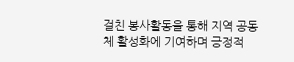걸친 봉사활동을 통해 지역 공동체 활성화에 기여하며 긍정적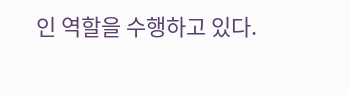인 역할을 수행하고 있다.